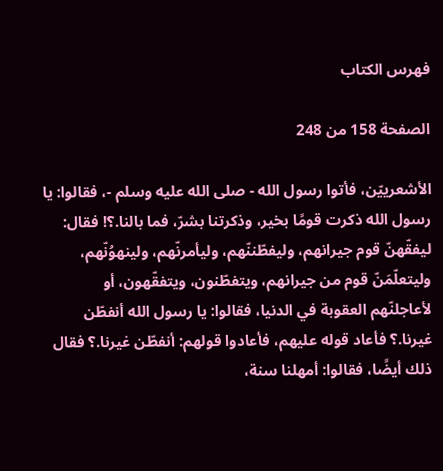فهرس الكتاب

الصفحة 158 من 248

الأشعرييّن، فأتوا رسول الله - صلى الله عليه وسلم -، فقالوا: يا رسول الله ذكرت قومًا بخير، وذكرتنا بشرّ، فما بالنا.؟! فقال: ليفقّهنّ قوم جيرانهم، وليفطّننّهم، وليأمرنّهم، ولينهوُنّهم، وليتعلّمَنّ قوم من جيرانهم، ويتفطّنون، ويتفقّهون، أو لأعاجلنّهم العقوبة في الدنيا، فقالوا: يا رسول الله أنفطّن غيرنا.؟ فأعاد قوله عليهم، فأعادوا قولهم: أنفطّن غيرنا.؟ فقال ذلك أيضًا، فقالوا: أمهلنا سنة،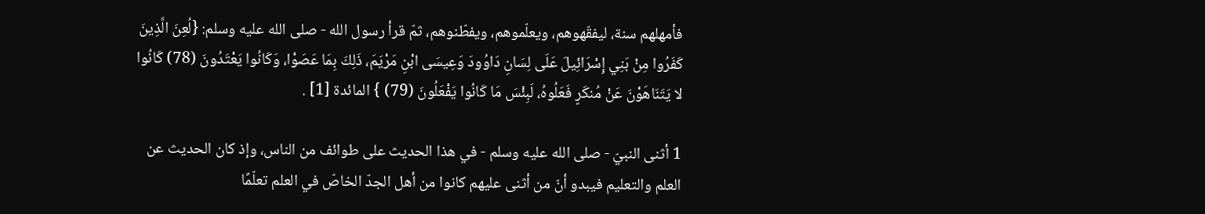فأمهلهم سنة، ليفقّهوهم، ويعلّموهم، ويفطّنوهم، ثمّ قرأ رسول الله - صلى الله عليه وسلم: {لُعِنَ الَّذِينَ كَفَرُوا مِنْ بَنِي إِسْرَائِيلَ عَلَى لِسَانِ دَاوُودَ وَعِيسَى ابْنِ مَرْيَمَ، ذَلِكَ بِمَا عَصَوْا، وَكَانُوا يَعْتَدُونَ (78) كَانُوا لا يَتَنَاهَوْنَ عَنْ مُنكَرٍ فَعَلُوهُ، لَبِئْسَ مَا كَانُوا يَفْعَلُونَ (79) } المائدة [1] .

1 أثنى النبيّ - صلى الله عليه وسلم - في هذا الحديث على طوائف من الناس، وإذ كان الحديث عن العلم والتعليم فيبدو أنّ من أثنى عليهم كانوا من أهل الجدّ الخاصّ في العلم تعلّمًا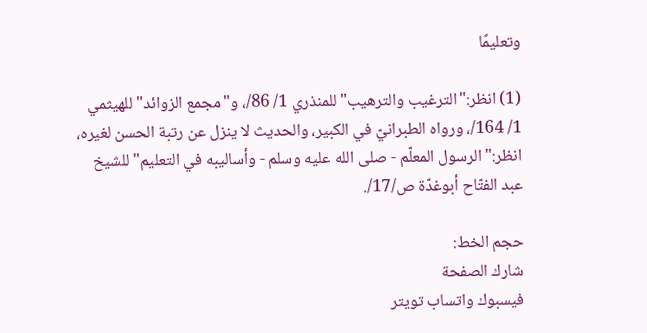وتعليمًا

(1) انظر:"الترغيب والترهيب"للمنذري 1/ 86/، و"مجمع الزوائد"للهيثمي 1/ 164/، ورواه الطبرانيّ في الكبير، والحديث لا ينزل عن رتبة الحسن لغيره، انظر:"الرسول المعلّم - صلى الله عليه وسلم - وأساليبه في التعليم"للشيخ عبد الفتّاح أبوغدّة ص/17/.

حجم الخط:
شارك الصفحة
فيسبوك واتساب تويتر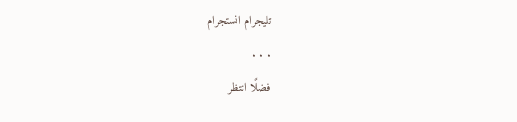تليجرام انستجرام
. . .
فضلًا انتظر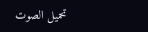تحميل الصوت